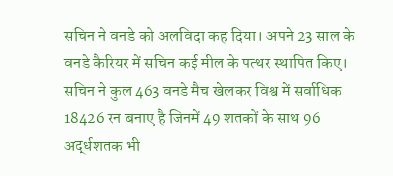सचिन ने वनडे को अलविदा कह दिया। अपने 23 साल के वनडे कैरियर में सचिन कई मील के पत्थर स्थापित किए। सचिन ने कुल 463 वनडे मैच खेलकर विश्व में सर्वाधिक 18426 रन बनाए है जिनमें 49 शतकों के साथ 96 अर्द्धशतक भी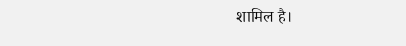शामिल है।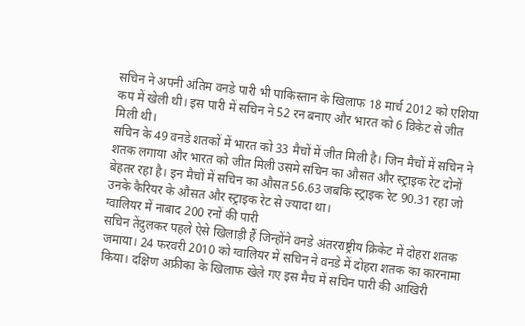सचिन ने अपनी अंतिम वनडे पारी भी पाकिस्तान के खिलाफ 18 मार्च 2012 को एशिया कप में खेली थी। इस पारी में सचिन ने 52 रन बनाए और भारत को 6 विकेट से जीत मिली थी।
सचिन के 49 वनडे शतकों में भारत को 33 मैचों में जीत मिली है। जिन मैचों में सचिन ने शतक लगाया और भारत को जीत मिली उसमे सचिन का औसत और स्ट्राइक रेट दोनों बेहतर रहा है। इन मैचों में सचिन का औसत 56.63 जबकि स्ट्राइक रेट 90.31 रहा जो उनके कैरियर के औसत और स्ट्राइक रेट से ज्यादा था।
ग्वालियर में नाबाद 200 रनों की पारी
सचिन तेंदुलकर पहले ऐसे खिलाड़ी हैं जिन्होंने वनडे अंतरराष्ट्रीय क्रिकेट में दोहरा शतक जमाया। 24 फरवरी 2010 को ग्वालियर में सचिन ने वनडे में दोहरा शतक का कारनामा किया। दक्षिण अफ्रीका के खिलाफ खेले गए इस मैच में सचिन पारी की आखिरी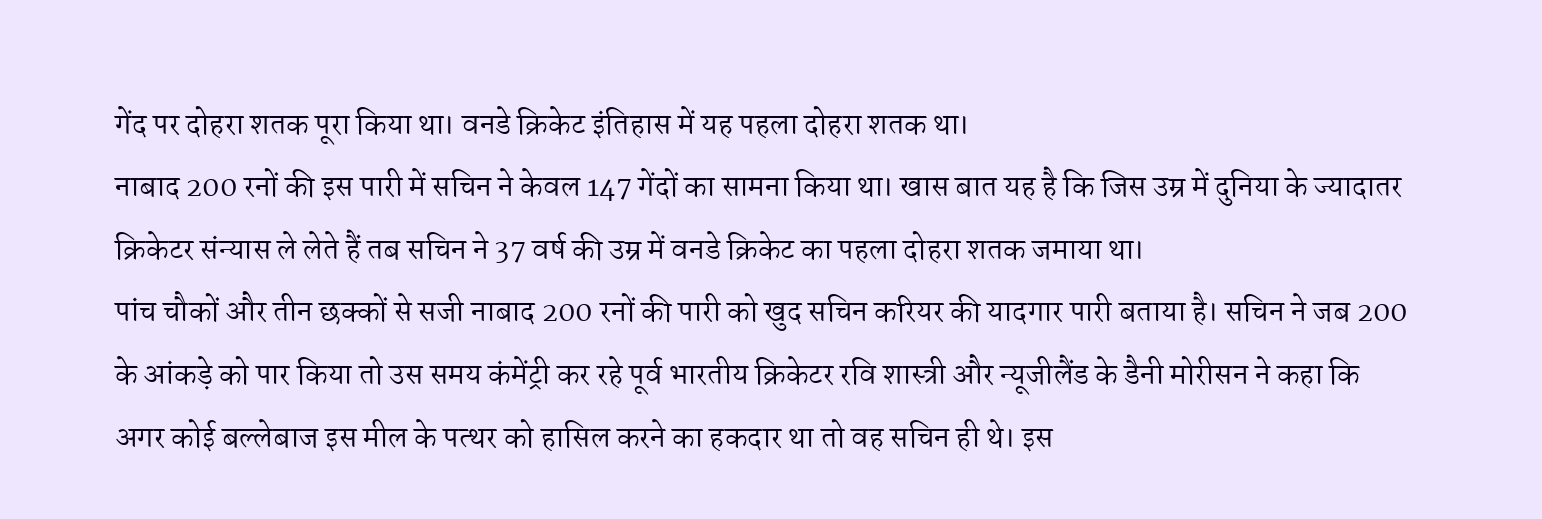गेंद पर दोहरा शतक पूरा किया था। वनडे क्रिकेट इंतिहास में यह पहला दोहरा शतक था।
नाबाद 200 रनों की इस पारी में सचिन ने केवल 147 गेंदों का सामना किया था। खास बात यह है कि जिस उम्र में दुनिया के ज्यादातर क्रिकेटर संन्यास ले लेते हैं तब सचिन ने 37 वर्ष की उम्र में वनडे क्रिकेट का पहला दोहरा शतक जमाया था।
पांच चौकों और तीन छक्कों से सजी नाबाद 200 रनों की पारी को खुद सचिन करियर की यादगार पारी बताया है। सचिन ने जब 200 के आंकड़े को पार किया तो उस समय कंमेंट्री कर रहे पूर्व भारतीय क्रिकेटर रवि शास्त्री और न्यूजीलैंड के डैनी मोरीसन ने कहा कि अगर कोई बल्लेबाज इस मील के पत्थर को हासिल करने का हकदार था तो वह सचिन ही थे। इस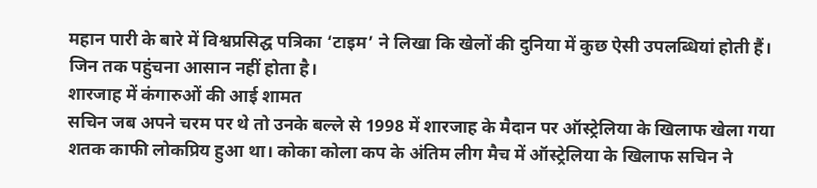महान पारी के बारे में विश्वप्रसिद्घ पत्रिका ‘टाइम’ ने लिखा कि खेलों की दुनिया में कुछ ऐसी उपलब्धियां होती हैं। जिन तक पहुंचना आसान नहीं होता है।
शारजाह में कंगारुओं की आई शामत
सचिन जब अपने चरम पर थे तो उनके बल्ले से 1998 में शारजाह के मैदान पर ऑस्ट्रेलिया के खिलाफ खेला गया शतक काफी लोकप्रिय हुआ था। कोका कोला कप के अंतिम लीग मैच में ऑस्ट्रेलिया के खिलाफ सचिन ने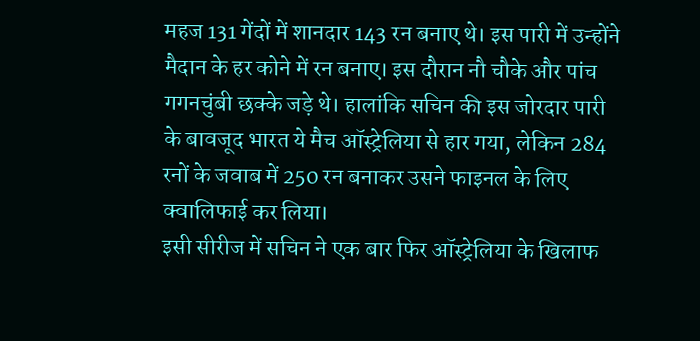महज 131 गेंदों में शानदार 143 रन बनाए थे। इस पारी में उन्होंने मैदान के हर कोने में रन बनाए। इस दौरान नौ चौके और पांच गगनचुंबी छक्के जड़े थे। हालांकि सचिन की इस जोरदार पारी के बावजूद भारत ये मैच ऑस्ट्रेलिया से हार गया, लेकिन 284 रनों के जवाब में 250 रन बनाकर उसने फाइनल के लिए क्वालिफाई कर लिया।
इसी सीरीज में सचिन ने एक बार फिर ऑस्ट्रेलिया के खिलाफ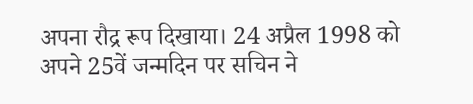अपना रौद्र रूप दिखाया। 24 अप्रैल 1998 को अपने 25वें जन्मदिन पर सचिन ने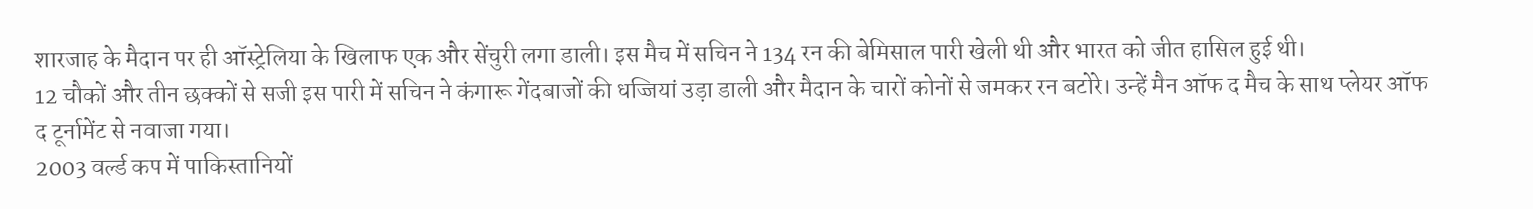शारजाह के मैदान पर ही ऑस्ट्रेलिया के खिलाफ एक और सेंचुरी लगा डाली। इस मैच में सचिन ने 134 रन की बेमिसाल पारी खेली थी और भारत को जीत हासिल हुई थी।
12 चौकों और तीन छक्कों से सजी इस पारी में सचिन ने कंगारू गेंदबाजों की धज्जियां उड़ा डाली और मैदान के चारों कोनों से जमकर रन बटोरे। उन्हें मैन ऑफ द मैच के साथ प्लेयर ऑफ द टूर्नामेंट से नवाजा गया।
2003 वर्ल्ड कप में पाकिस्तानियों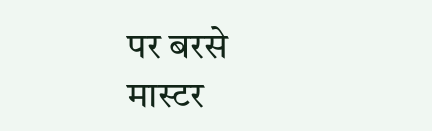पर बरसे मास्टर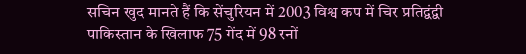सचिन खुद मानते हैं कि सेंचुरियन में 2003 विश्व कप में चिर प्रतिद्वंद्वी पाकिस्तान के खिलाफ 75 गेंद में 98 रनों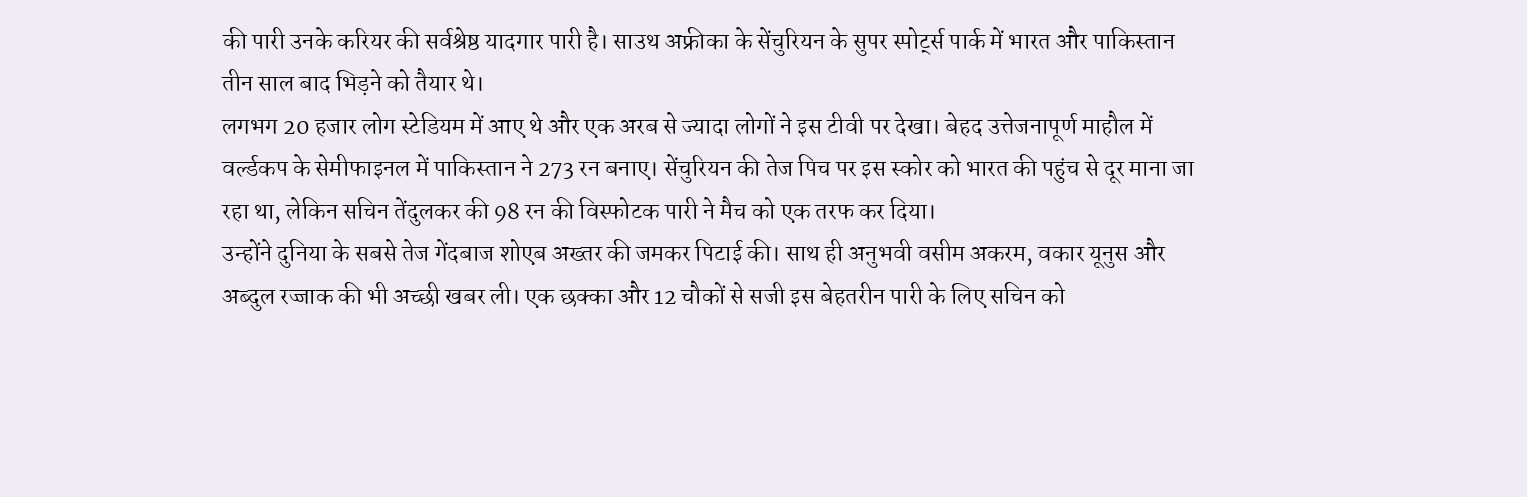की पारी उनके करियर की सर्वश्रेष्ठ यादगार पारी है। साउथ अफ्रीका के सेंचुरियन के सुपर स्पोर्ट्स पार्क में भारत और पाकिस्तान तीन साल बाद भिड़ने को तैयार थे।
लगभग 20 हजार लोग स्टेडियम में आए थे और एक अरब से ज्यादा लोगों ने इस टीवी पर देखा। बेहद उत्तेजनापूर्ण माहौल में वर्ल्डकप के सेमीफाइनल में पाकिस्तान ने 273 रन बनाए। सेंचुरियन की तेज पिच पर इस स्कोर को भारत की पहुंच से दूर माना जा रहा था, लेकिन सचिन तेंदुलकर की 98 रन की विस्फोटक पारी ने मैच को एक तरफ कर दिया।
उन्होंने दुनिया के सबसे तेज गेंदबाज शोएब अख्तर की जमकर पिटाई की। साथ ही अनुभवी वसीम अकरम, वकार यूनुस और अब्दुल रज्जाक की भी अच्छी खबर ली। एक छक्का और 12 चौकों से सजी इस बेहतरीन पारी के लिए सचिन को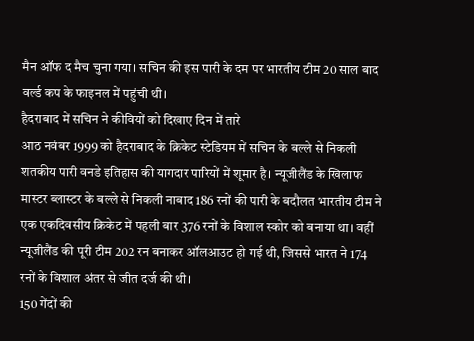मैन ऑफ द मैच चुना गया। सचिन की इस पारी के दम पर भारतीय टीम 20 साल बाद वर्ल्ड कप के फाइनल में पहुंची थी।
हैदराबाद में सचिन ने कीवियों को दिखाए दिन में तारे
आठ नवंबर 1999 को हैदराबाद के क्रिकेट स्टेडियम में सचिन के बल्ले से निकली शतकीय पारी वनडे इतिहास की यागदार पारियों में शूमार है। न्यूजीलैंड के खिलाफ मास्टर ब्लास्टर के बल्ले से निकली नाबाद 186 रनों की पारी के बदौलत भारतीय टीम ने एक एकदिवसीय क्रिकेट में पहली बार 376 रनों के विशाल स्कोर को बनाया था। वहीं न्यूजीलैंड की पूरी टीम 202 रन बनाकर ऑलआउट हो गई थी, जिससे भारत ने 174 रनों के विशाल अंतर से जीत दर्ज की थी।
150 गेंदों की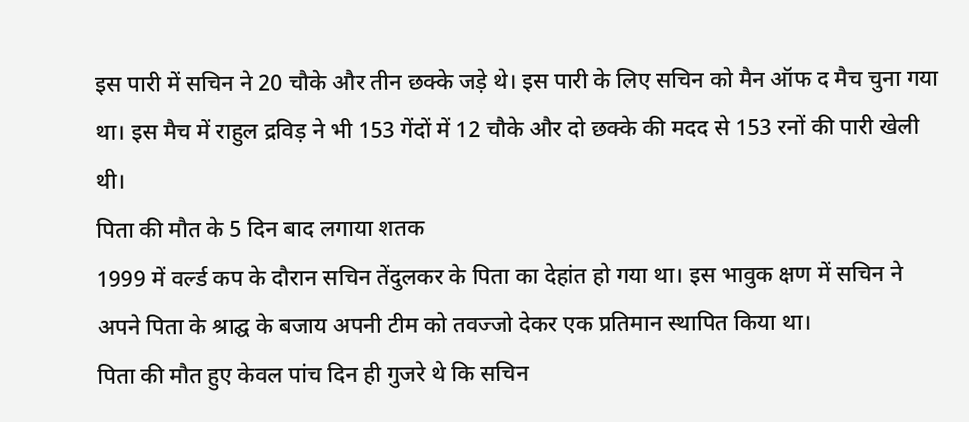इस पारी में सचिन ने 20 चौके और तीन छक्के जड़े थे। इस पारी के लिए सचिन को मैन ऑफ द मैच चुना गया था। इस मैच में राहुल द्रविड़ ने भी 153 गेंदों में 12 चौके और दो छक्के की मदद से 153 रनों की पारी खेली थी।
पिता की मौत के 5 दिन बाद लगाया शतक
1999 में वर्ल्ड कप के दौरान सचिन तेंदुलकर के पिता का देहांत हो गया था। इस भावुक क्षण में सचिन ने अपने पिता के श्राद्घ के बजाय अपनी टीम को तवज्जो देकर एक प्रतिमान स्थापित किया था।
पिता की मौत हुए केवल पांच दिन ही गुजरे थे कि सचिन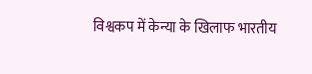विश्वकप में केन्या के खिलाफ भारतीय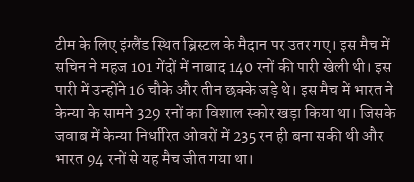टीम के लिए इंग्लैंड स्थित ब्रिस्टल के मैदान पर उतर गए। इस मैच में सचिन ने महज 101 गेंदों में नाबाद 140 रनों की पारी खेली थी। इस पारी में उन्होंने 16 चौके और तीन छक्के जड़े थे। इस मैच में भारत ने केन्या के सामने 329 रनों का विशाल स्कोर खड़ा किया था। जिसके जवाब में केन्या निर्धारित ओवरों में 235 रन ही बना सकी थी और भारत 94 रनों से यह मैच जीत गया था।